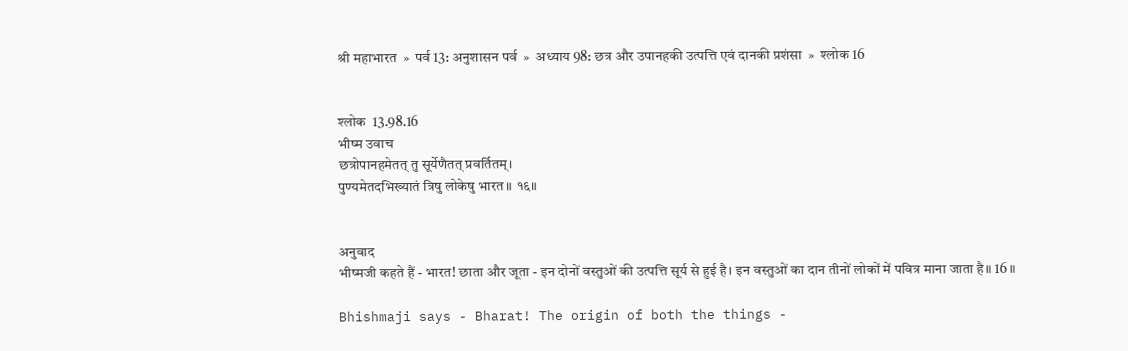श्री महाभारत  »  पर्व 13: अनुशासन पर्व  »  अध्याय 98: छत्र और उपानहकी उत्पत्ति एवं दानकी प्रशंसा  »  श्लोक 16


श्लोक  13.98.16
भीष्म उवाच
छत्रोपानहमेतत् तु सूर्येणैतत् प्रवर्तितम्।
पुण्यमेतदभिख्यातं त्रिषु लोकेषु भारत॥ १६॥


अनुवाद
भीष्मजी कहते हैं - भारत! छाता और जूता - इन दोनों वस्तुओं की उत्पत्ति सूर्य से हुई है। इन वस्तुओं का दान तीनों लोकों में पवित्र माना जाता है॥ 16॥

Bhishmaji says - Bharat! The origin of both the things -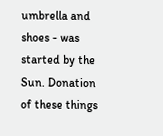umbrella and shoes - was started by the Sun. Donation of these things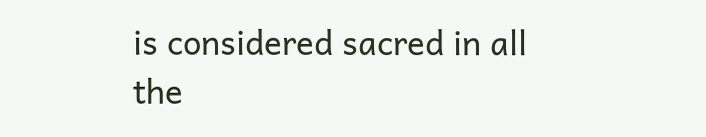is considered sacred in all the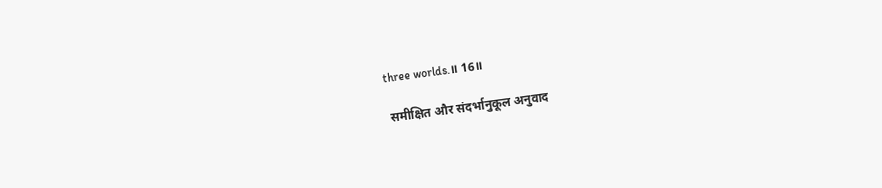three worlds.॥ 16॥

 समीक्षित और संदर्भानुकूल अनुवाद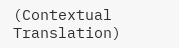(Contextual Translation)